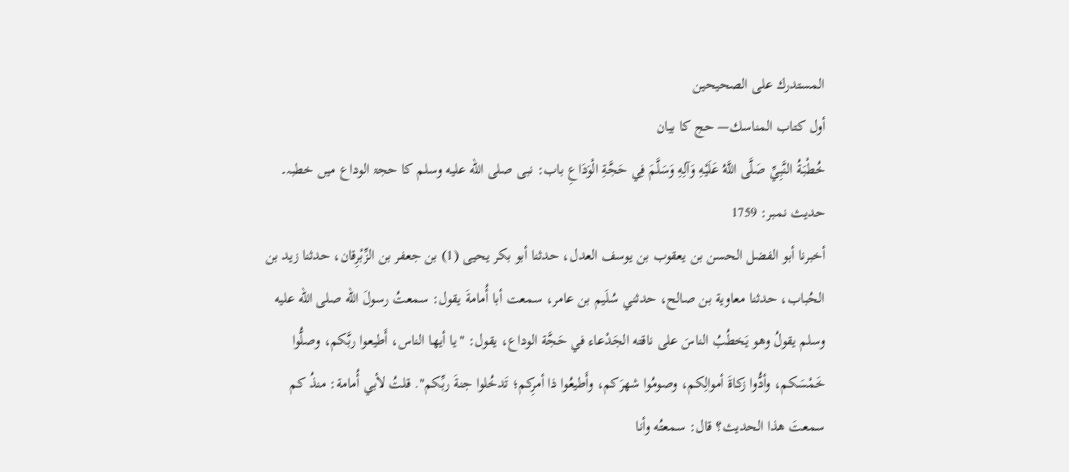المستدرك على الصحيحين
أول كتاب المناسك— حج کا بیان
خُطْبَةُ النَّبِيِّ صَلَّى اللَّهُ عَلَيْهِ وَآلِهِ وَسَلَّمَ فِي حَجَّةِ الْوَدَاعِ باب: نبی صلى الله عليه وسلم کا حجۃ الوداع میں خطبہ۔
حدیث نمبر: 1759
أخبرنا أبو الفضل الحسن بن يعقوب بن يوسف العدل، حدثنا أبو بكر يحيى (1) بن جعفر بن الزِّبْرِقان، حدثنا زيد بن الحُباب، حدثنا معاوية بن صالح، حدثني سُلَيم بن عامر، سمعت أبا أُمامةَ يقول: سمعتُ رسولَ الله صلى الله عليه وسلم يقولُ وهو يَخطُبُ الناسَ على ناقته الجَدْعاء في حَجَّة الوداع، يقول: "يا أيها الناس، أَطيعوا ربَّكم، وصلُّوا خَمْسَكم، وأدُّوا زكاةَ أموالِكم، وصومُوا شهرَكم، وأَطيعُوا ذا أمرِكم؛ تَدخُلوا جنةَ ربِّكم". قلتُ لأبي أُمامة: منذُ كم سمعتَ هذا الحديث؟ قال: سمعتُه وأنا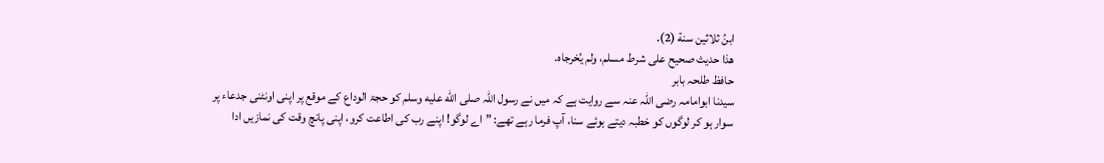ابنُ ثلاثين سنة (2).
هذا حديث صحيح على شرط مسلم، ولم يُخرجاه.
حافظ طلحہ بابر
سیدنا ابوامامہ رضی اللہ عنہ سے روایت ہے کہ میں نے رسول اللہ صلى الله عليه وسلم کو حجۃ الوداع کے موقع پر اپنی اونٹنی جدعاء پر سوار ہو کر لوگوں کو خطبہ دیتے ہوئے سنا، آپ فرما رہے تھے: ”اے لوگو! اپنے رب کی اطاعت کرو، اپنی پانچ وقت کی نمازیں ادا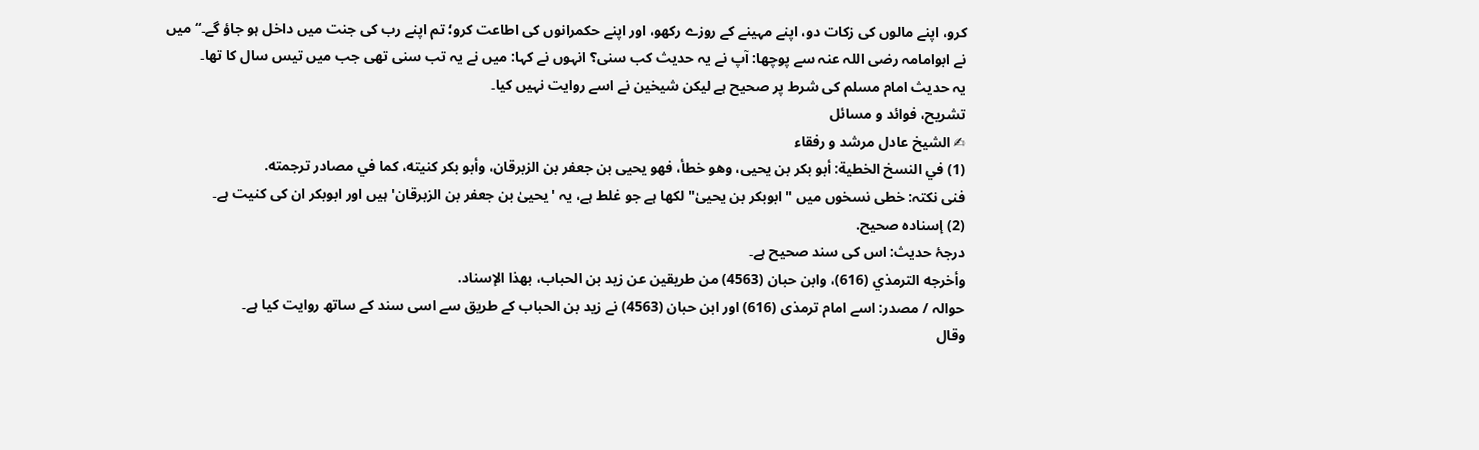کرو، اپنے مالوں کی زکات دو، اپنے مہینے کے روزے رکھو، اور اپنے حکمرانوں کی اطاعت کرو؛ تم اپنے رب کی جنت میں داخل ہو جاؤ گے۔“ میں نے ابوامامہ رضی اللہ عنہ سے پوچھا: آپ نے یہ حدیث کب سنی؟ انہوں نے کہا: میں نے یہ تب سنی تھی جب میں تیس سال کا تھا۔
یہ حدیث امام مسلم کی شرط پر صحیح ہے لیکن شیخین نے اسے روایت نہیں کیا۔
تشریح، فوائد و مسائل
✍ الشیخ عادل مرشد و رفقاء
(1) في النسخ الخطية: أبو بكر بن يحيى، وهو خطأ، فهو يحيى بن جعفر بن الزبرقان، وأبو بكر كنيته، كما في مصادر ترجمته.
فنی نکتہ: خطی نسخوں میں "ابوبکر بن یحییٰ" لکھا ہے جو غلط ہے، یہ 'یحییٰ بن جعفر بن الزبرقان' ہیں اور ابوبکر ان کی کنیت ہے۔
(2) إسناده صحيح.
درجۂ حدیث: اس کی سند صحیح ہے۔
وأخرجه الترمذي (616)، وابن حبان (4563) من طريقين عن زيد بن الحباب، بهذا الإسناد.
حوالہ / مصدر: اسے امام ترمذی (616) اور ابن حبان (4563) نے زید بن الحباب کے طریق سے اسی سند کے ساتھ روایت کیا ہے۔
وقال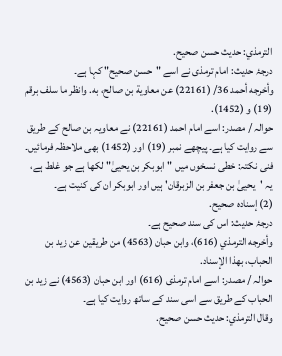الترمذي: حديث حسن صحيح.
درجۂ حدیث: امام ترمذی نے اسے "حسن صحیح" کہا ہے۔
وأخرجه أحمد 36/ (22161) عن معاوية بن صالح، به. وانظر ما سلف برقم (19) و (1452).
حوالہ / مصدر: اسے امام احمد (22161) نے معاویہ بن صالح کے طریق سے روایت کیا ہے۔ پیچھے نمبر (19) اور (1452) بھی ملاحظہ فرمائیں۔
فنی نکتہ: خطی نسخوں میں "ابوبکر بن یحییٰ" لکھا ہے جو غلط ہے، یہ 'یحییٰ بن جعفر بن الزبرقان' ہیں اور ابوبکر ان کی کنیت ہے۔
(2) إسناده صحيح.
درجۂ حدیث: اس کی سند صحیح ہے۔
وأخرجه الترمذي (616)، وابن حبان (4563) من طريقين عن زيد بن الحباب، بهذا الإسناد.
حوالہ / مصدر: اسے امام ترمذی (616) اور ابن حبان (4563) نے زید بن الحباب کے طریق سے اسی سند کے ساتھ روایت کیا ہے۔
وقال الترمذي: حديث حسن صحيح.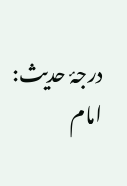درجۂ حدیث: امام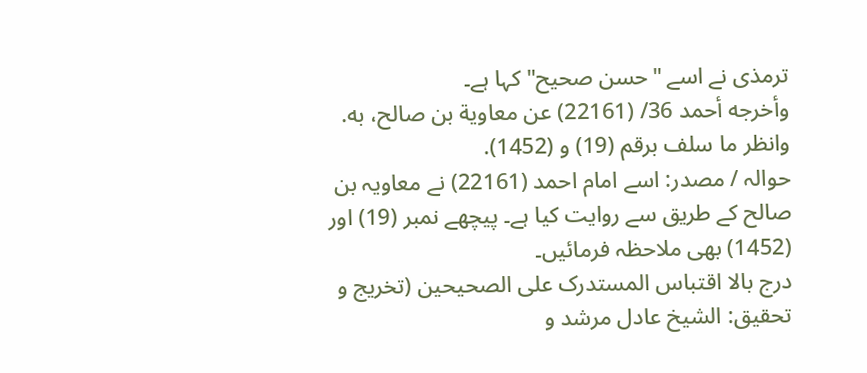ترمذی نے اسے "حسن صحیح" کہا ہے۔
وأخرجه أحمد 36/ (22161) عن معاوية بن صالح، به. وانظر ما سلف برقم (19) و (1452).
حوالہ / مصدر: اسے امام احمد (22161) نے معاویہ بن صالح کے طریق سے روایت کیا ہے۔ پیچھے نمبر (19) اور (1452) بھی ملاحظہ فرمائیں۔
درج بالا اقتباس المستدرک علی الصحیحین (تخریج و تحقیق: الشیخ عادل مرشد و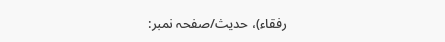رفقاء)، حدیث/صفحہ نمبر: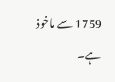1759 سے ماخوذ ہے۔